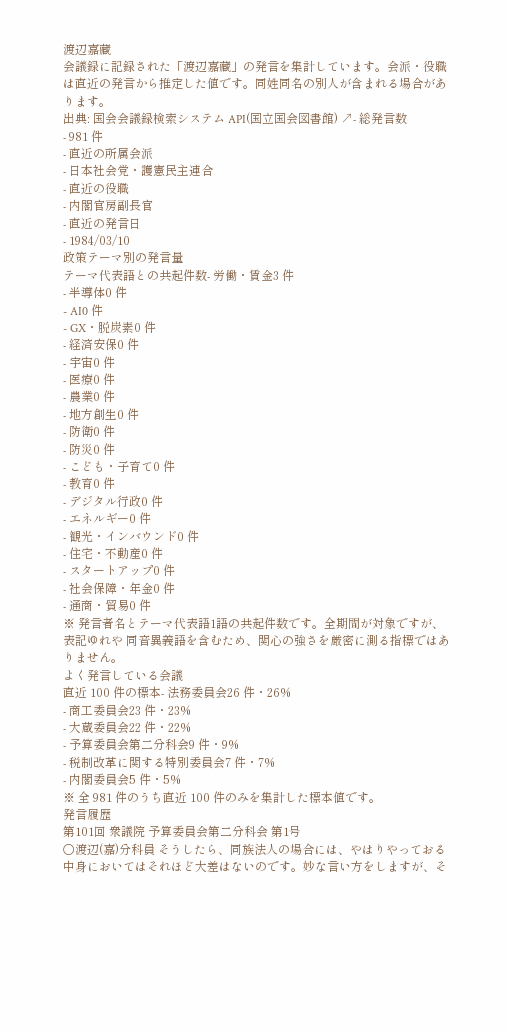渡辺嘉藏
会議録に記録された「渡辺嘉藏」の発言を集計しています。会派・役職は直近の発言から推定した値です。同姓同名の別人が含まれる場合があります。
出典: 国会会議録検索システム API(国立国会図書館) ↗- 総発言数
- 981 件
- 直近の所属会派
- 日本社会党・護憲民主連合
- 直近の役職
- 内閣官房副長官
- 直近の発言日
- 1984/03/10
政策テーマ別の発言量
テーマ代表語との共起件数- 労働・賃金3 件
- 半導体0 件
- AI0 件
- GX・脱炭素0 件
- 経済安保0 件
- 宇宙0 件
- 医療0 件
- 農業0 件
- 地方創生0 件
- 防衛0 件
- 防災0 件
- こども・子育て0 件
- 教育0 件
- デジタル行政0 件
- エネルギー0 件
- 観光・インバウンド0 件
- 住宅・不動産0 件
- スタートアップ0 件
- 社会保障・年金0 件
- 通商・貿易0 件
※ 発言者名とテーマ代表語1語の共起件数です。全期間が対象ですが、表記ゆれや 同音異義語を含むため、関心の強さを厳密に測る指標ではありません。
よく発言している会議
直近 100 件の標本- 法務委員会26 件・26%
- 商工委員会23 件・23%
- 大蔵委員会22 件・22%
- 予算委員会第二分科会9 件・9%
- 税制改革に関する特別委員会7 件・7%
- 内閣委員会5 件・5%
※ 全 981 件のうち直近 100 件のみを集計した標本値です。
発言履歴
第101回 衆議院 予算委員会第二分科会 第1号
○渡辺(嘉)分科員 そうしたら、同族法人の場合には、やはりやっておる中身においてはそれほど大差はないのです。妙な言い方をしますが、そ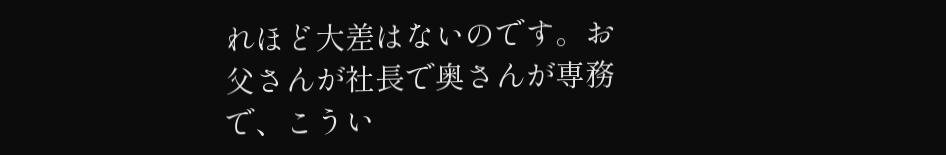れほど大差はないのです。お父さんが社長で奥さんが専務で、こうい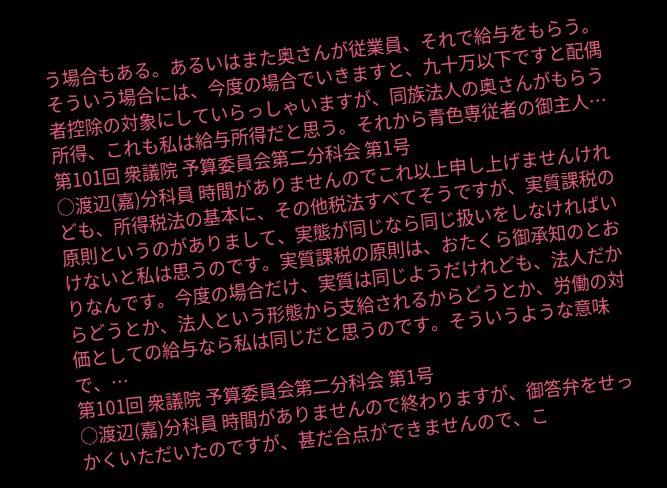う場合もある。あるいはまた奥さんが従業員、それで給与をもらう。そういう場合には、今度の場合でいきますと、九十万以下ですと配偶者控除の対象にしていらっしゃいますが、同族法人の奥さんがもらう所得、これも私は給与所得だと思う。それから青色専従者の御主人…
第101回 衆議院 予算委員会第二分科会 第1号
○渡辺(嘉)分科員 時間がありませんのでこれ以上申し上げませんけれども、所得税法の基本に、その他税法すべてそうですが、実質課税の原則というのがありまして、実態が同じなら同じ扱いをしなければいけないと私は思うのです。実質課税の原則は、おたくら御承知のとおりなんです。今度の場合だけ、実質は同じようだけれども、法人だからどうとか、法人という形態から支給されるからどうとか、労働の対価としての給与なら私は同じだと思うのです。そういうような意味で、…
第101回 衆議院 予算委員会第二分科会 第1号
○渡辺(嘉)分科員 時間がありませんので終わりますが、御答弁をせっかくいただいたのですが、甚だ合点ができませんので、こ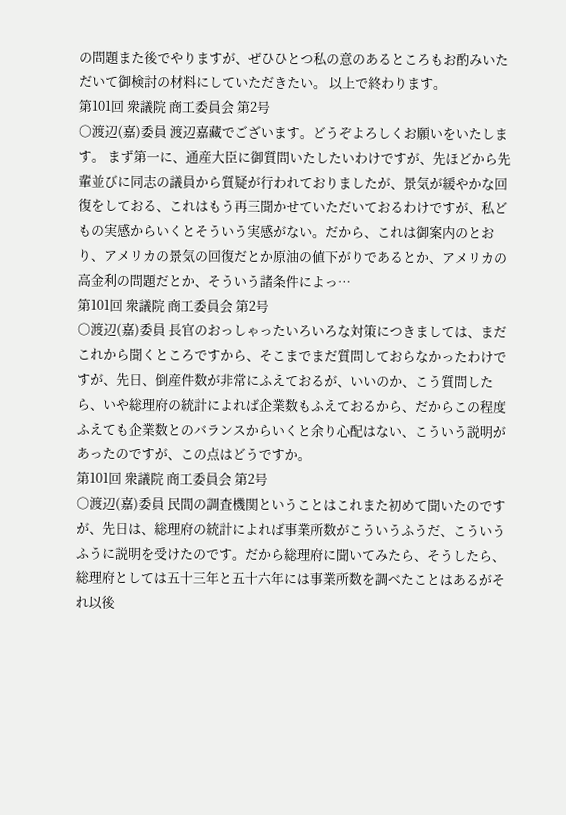の問題また後でやりますが、ぜひひとつ私の意のあるところもお酌みいただいて御検討の材料にしていただきたい。 以上で終わります。
第101回 衆議院 商工委員会 第2号
○渡辺(嘉)委員 渡辺嘉藏でございます。どうぞよろしくお願いをいたします。 まず第一に、通産大臣に御質問いたしたいわけですが、先ほどから先輩並びに同志の議員から質疑が行われておりましたが、景気が緩やかな回復をしておる、これはもう再三聞かせていただいておるわけですが、私どもの実感からいくとそういう実感がない。だから、これは御案内のとおり、アメリカの景気の回復だとか原油の値下がりであるとか、アメリカの高金利の問題だとか、そういう諸条件によっ…
第101回 衆議院 商工委員会 第2号
○渡辺(嘉)委員 長官のおっしゃったいろいろな対策につきましては、まだこれから聞くところですから、そこまでまだ質問しておらなかったわけですが、先日、倒産件数が非常にふえておるが、いいのか、こう質問したら、いや総理府の統計によれば企業数もふえておるから、だからこの程度ふえても企業数とのバランスからいくと余り心配はない、こういう説明があったのですが、この点はどうですか。
第101回 衆議院 商工委員会 第2号
○渡辺(嘉)委員 民間の調査機関ということはこれまた初めて聞いたのですが、先日は、総理府の統計によれば事業所数がこういうふうだ、こういうふうに説明を受けたのです。だから総理府に聞いてみたら、そうしたら、総理府としては五十三年と五十六年には事業所数を調べたことはあるがそれ以後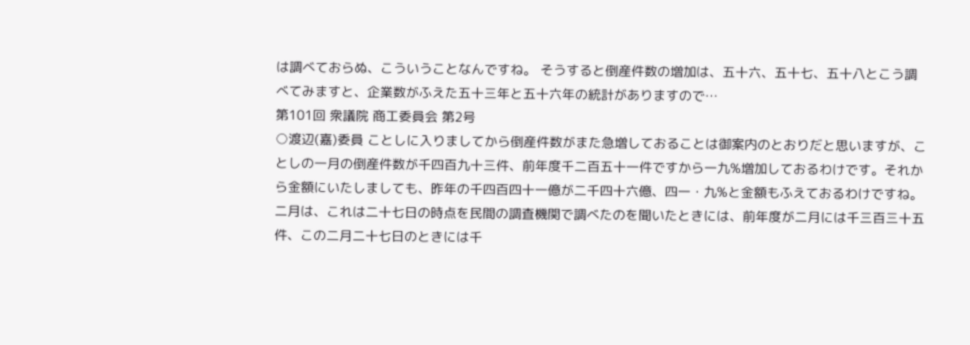は調べておらぬ、こういうことなんですね。 そうすると倒産件数の増加は、五十六、五十七、五十八とこう調べてみますと、企業数がふえた五十三年と五十六年の統計がありますので…
第101回 衆議院 商工委員会 第2号
○渡辺(嘉)委員 ことしに入りましてから倒産件数がまた急増しておることは御案内のとおりだと思いますが、ことしの一月の倒産件数が千四百九十三件、前年度千二百五十一件ですから一九%増加しておるわけです。それから金額にいたしましても、昨年の千四百四十一億が二千四十六億、四一・九%と金額もふえておるわけですね。二月は、これは二十七日の時点を民間の調査機関で調べたのを聞いたときには、前年度が二月には千三百三十五件、この二月二十七日のときには千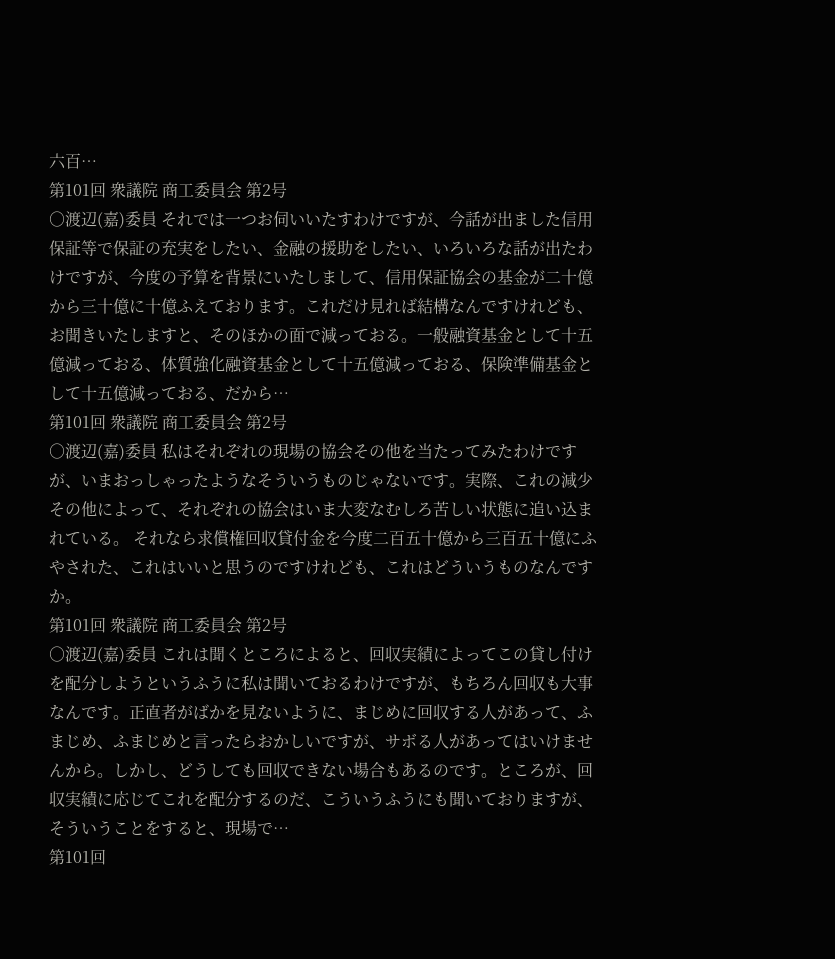六百…
第101回 衆議院 商工委員会 第2号
○渡辺(嘉)委員 それでは一つお伺いいたすわけですが、今話が出ました信用保証等で保証の充実をしたい、金融の援助をしたい、いろいろな話が出たわけですが、今度の予算を背景にいたしまして、信用保証協会の基金が二十億から三十億に十億ふえております。これだけ見れば結構なんですけれども、お聞きいたしますと、そのほかの面で減っておる。一般融資基金として十五億減っておる、体質強化融資基金として十五億減っておる、保険準備基金として十五億減っておる、だから…
第101回 衆議院 商工委員会 第2号
○渡辺(嘉)委員 私はそれぞれの現場の協会その他を当たってみたわけですが、いまおっしゃったようなそういうものじゃないです。実際、これの減少その他によって、それぞれの協会はいま大変なむしろ苦しい状態に追い込まれている。 それなら求償権回収貸付金を今度二百五十億から三百五十億にふやされた、これはいいと思うのですけれども、これはどういうものなんですか。
第101回 衆議院 商工委員会 第2号
○渡辺(嘉)委員 これは聞くところによると、回収実績によってこの貸し付けを配分しようというふうに私は聞いておるわけですが、もちろん回収も大事なんです。正直者がばかを見ないように、まじめに回収する人があって、ふまじめ、ふまじめと言ったらおかしいですが、サボる人があってはいけませんから。しかし、どうしても回収できない場合もあるのです。ところが、回収実績に応じてこれを配分するのだ、こういうふうにも聞いておりますが、そういうことをすると、現場で…
第101回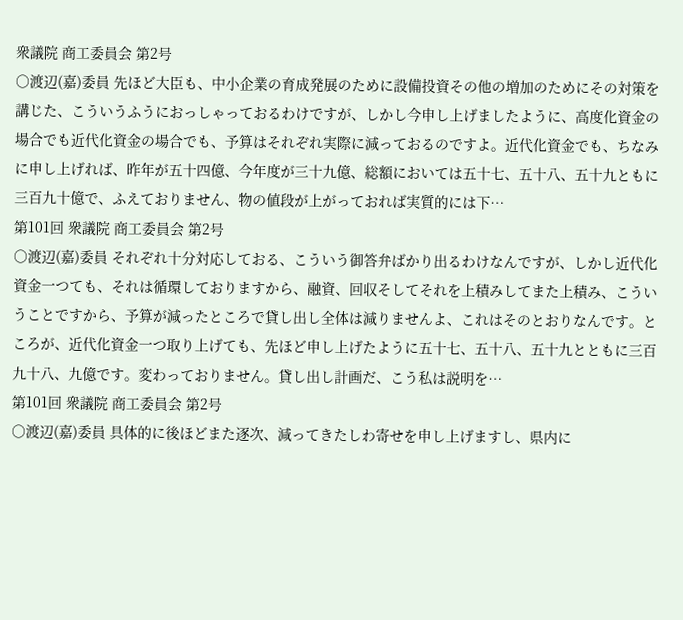衆議院 商工委員会 第2号
○渡辺(嘉)委員 先ほど大臣も、中小企業の育成発展のために設備投資その他の増加のためにその対策を講じた、こういうふうにおっしゃっておるわけですが、しかし今申し上げましたように、高度化資金の場合でも近代化資金の場合でも、予算はそれぞれ実際に減っておるのですよ。近代化資金でも、ちなみに申し上げれば、昨年が五十四億、今年度が三十九億、総額においては五十七、五十八、五十九ともに三百九十億で、ふえておりません、物の値段が上がっておれば実質的には下…
第101回 衆議院 商工委員会 第2号
○渡辺(嘉)委員 それぞれ十分対応しておる、こういう御答弁ばかり出るわけなんですが、しかし近代化資金一つても、それは循環しておりますから、融資、回収そしてそれを上積みしてまた上積み、こういうことですから、予算が減ったところで貸し出し全体は減りませんよ、これはそのとおりなんです。ところが、近代化資金一つ取り上げても、先ほど申し上げたように五十七、五十八、五十九とともに三百九十八、九億です。変わっておりません。貸し出し計画だ、こう私は説明を…
第101回 衆議院 商工委員会 第2号
○渡辺(嘉)委員 具体的に後ほどまた逐次、減ってきたしわ寄せを申し上げますし、県内に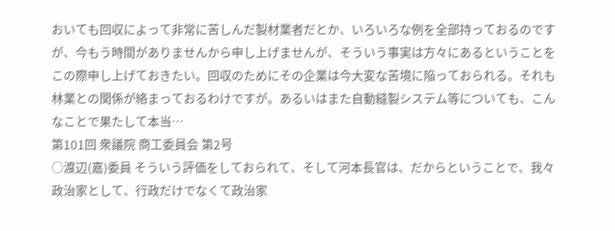おいても回収によって非常に苦しんだ製材業者だとか、いろいろな例を全部持っておるのですが、今もう時間がありませんから申し上げませんが、そういう事実は方々にあるということをこの際申し上げておきたい。回収のためにその企業は今大変な苦境に陥っておられる。それも林業との関係が絡まっておるわけですが。あるいはまた自動縫製システム等についても、こんなことで果たして本当…
第101回 衆議院 商工委員会 第2号
○渡辺(嘉)委員 そういう評価をしておられて、そして河本長官は、だからということで、我々政治家として、行政だけでなくて政治家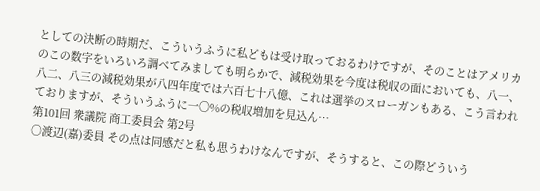としての決断の時期だ、こういうふうに私どもは受け取っておるわけですが、そのことはアメリカのこの数字をいろいろ調べてみましても明らかで、減税効果を今度は税収の面においても、八一、八二、八三の減税効果が八四年度では六百七十八億、これは選挙のスローガンもある、こう言われておりますが、そういうふうに一〇%の税収増加を見込ん…
第101回 衆議院 商工委員会 第2号
○渡辺(嘉)委員 その点は同感だと私も思うわけなんですが、そうすると、この際どういう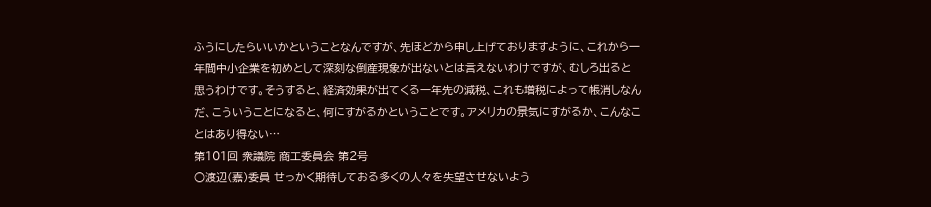ふうにしたらいいかということなんですが、先ほどから申し上げておりますように、これから一年間中小企業を初めとして深刻な倒産現象が出ないとは言えないわけですが、むしろ出ると思うわけです。そうすると、経済効果が出てくる一年先の減税、これも増税によって帳消しなんだ、こういうことになると、何にすがるかということです。アメリカの景気にすがるか、こんなことはあり得ない…
第101回 衆議院 商工委員会 第2号
○渡辺(嘉)委員 せっかく期待しておる多くの人々を失望させないよう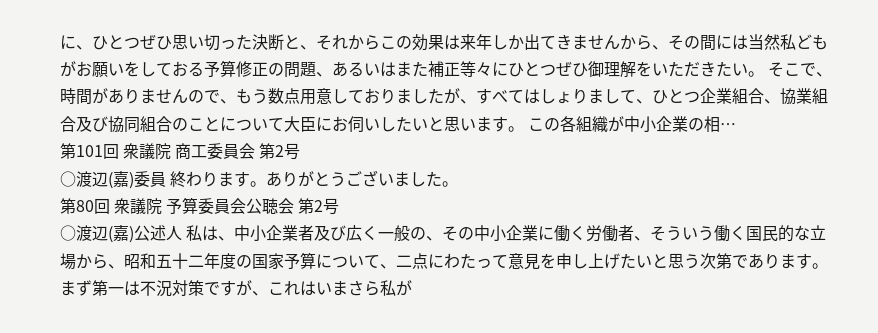に、ひとつぜひ思い切った決断と、それからこの効果は来年しか出てきませんから、その間には当然私どもがお願いをしておる予算修正の問題、あるいはまた補正等々にひとつぜひ御理解をいただきたい。 そこで、時間がありませんので、もう数点用意しておりましたが、すべてはしょりまして、ひとつ企業組合、協業組合及び協同組合のことについて大臣にお伺いしたいと思います。 この各組織が中小企業の相…
第101回 衆議院 商工委員会 第2号
○渡辺(嘉)委員 終わります。ありがとうございました。
第80回 衆議院 予算委員会公聴会 第2号
○渡辺(嘉)公述人 私は、中小企業者及び広く一般の、その中小企業に働く労働者、そういう働く国民的な立場から、昭和五十二年度の国家予算について、二点にわたって意見を申し上げたいと思う次第であります。 まず第一は不況対策ですが、これはいまさら私が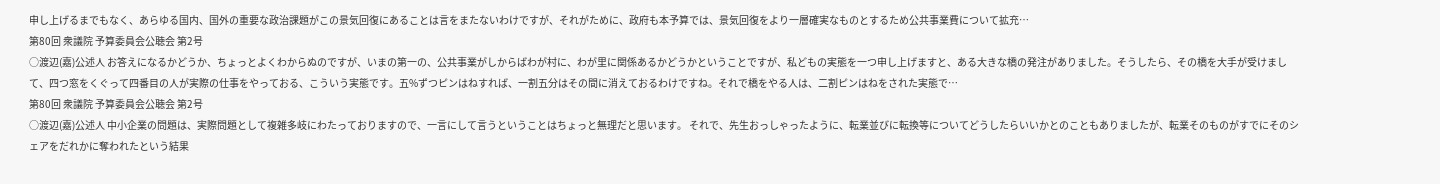申し上げるまでもなく、あらゆる国内、国外の重要な政治課題がこの景気回復にあることは言をまたないわけですが、それがために、政府も本予算では、景気回復をより一層確実なものとするため公共事業費について拡充…
第80回 衆議院 予算委員会公聴会 第2号
○渡辺(嘉)公述人 お答えになるかどうか、ちょっとよくわからぬのですが、いまの第一の、公共事業がしからばわが村に、わが里に関係あるかどうかということですが、私どもの実態を一つ申し上げますと、ある大きな橋の発注がありました。そうしたら、その橋を大手が受けまして、四つ窓をくぐって四番目の人が実際の仕事をやっておる、こういう実態です。五%ずつピンはねすれば、一割五分はその間に消えておるわけですね。それで橋をやる人は、二割ピンはねをされた実態で…
第80回 衆議院 予算委員会公聴会 第2号
○渡辺(嘉)公述人 中小企業の問題は、実際問題として複雑多岐にわたっておりますので、一言にして言うということはちょっと無理だと思います。 それで、先生おっしゃったように、転業並びに転換等についてどうしたらいいかとのこともありましたが、転業そのものがすでにそのシェアをだれかに奪われたという結果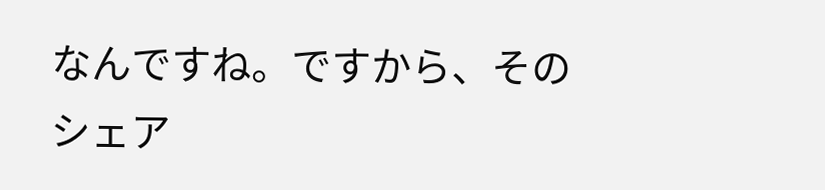なんですね。ですから、そのシェア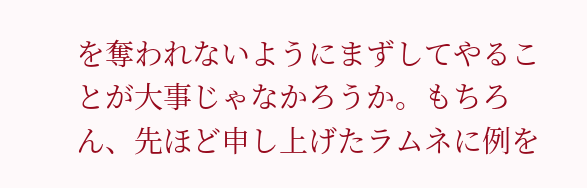を奪われないようにまずしてやることが大事じゃなかろうか。もちろん、先ほど申し上げたラムネに例を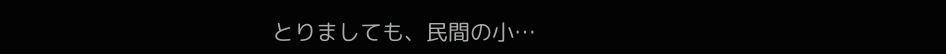とりましても、民間の小…